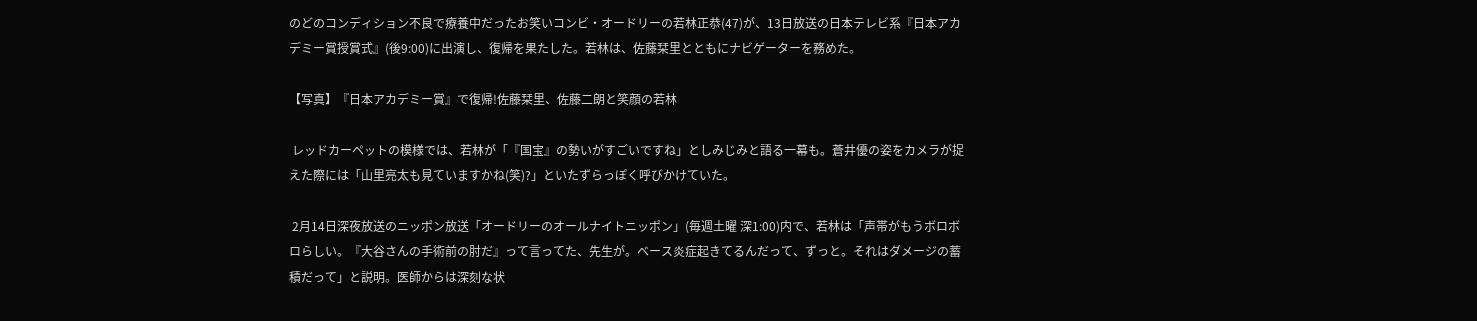のどのコンディション不良で療養中だったお笑いコンビ・オードリーの若林正恭(47)が、13日放送の日本テレビ系『日本アカデミー賞授賞式』(後9:00)に出演し、復帰を果たした。若林は、佐藤栞里とともにナビゲーターを務めた。

【写真】『日本アカデミー賞』で復帰!佐藤栞里、佐藤二朗と笑顔の若林

 レッドカーペットの模様では、若林が「『国宝』の勢いがすごいですね」としみじみと語る一幕も。蒼井優の姿をカメラが捉えた際には「山里亮太も見ていますかね(笑)?」といたずらっぽく呼びかけていた。

 2月14日深夜放送のニッポン放送「オードリーのオールナイトニッポン」(毎週土曜 深1:00)内で、若林は「声帯がもうボロボロらしい。『大谷さんの手術前の肘だ』って言ってた、先生が。ベース炎症起きてるんだって、ずっと。それはダメージの蓄積だって」と説明。医師からは深刻な状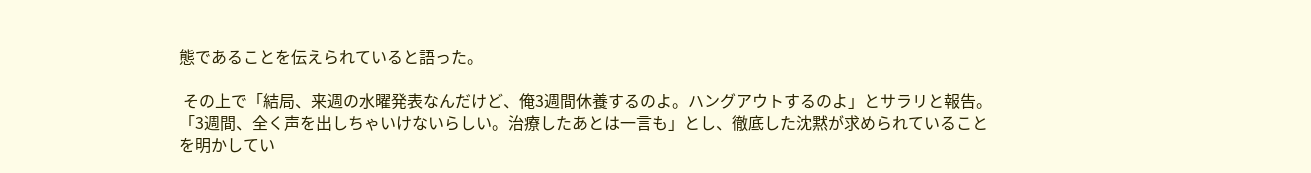態であることを伝えられていると語った。

 その上で「結局、来週の水曜発表なんだけど、俺3週間休養するのよ。ハングアウトするのよ」とサラリと報告。「3週間、全く声を出しちゃいけないらしい。治療したあとは一言も」とし、徹底した沈黙が求められていることを明かしてい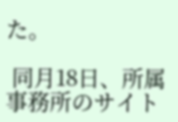た。

 同月18日、所属事務所のサイト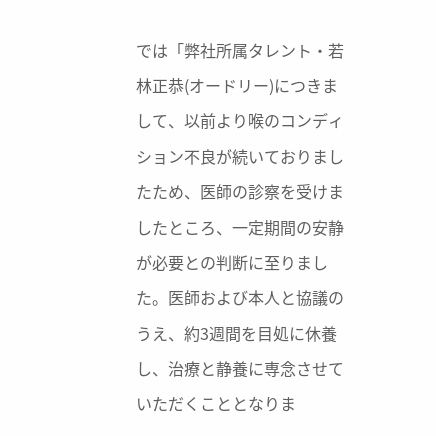では「弊社所属タレント・若林正恭(オードリー)につきまして、以前より喉のコンディション不良が続いておりましたため、医師の診察を受けましたところ、一定期間の安静が必要との判断に至りました。医師および本人と協議のうえ、約3週間を目処に休養し、治療と静養に専念させていただくこととなりま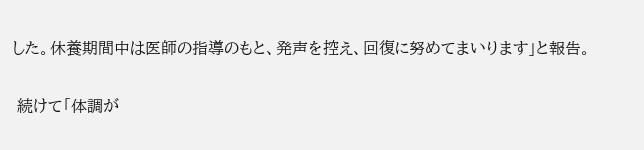した。休養期間中は医師の指導のもと、発声を控え、回復に努めてまいります」と報告。

 続けて「体調が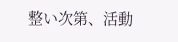整い次第、活動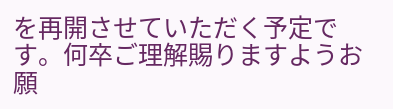を再開させていただく予定です。何卒ご理解賜りますようお願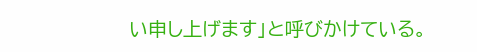い申し上げます」と呼びかけている。